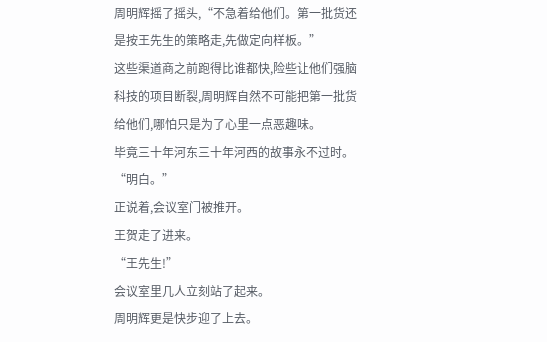周明辉摇了摇头,“不急着给他们。第一批货还是按王先生的策略走,先做定向样板。”
这些渠道商之前跑得比谁都快,险些让他们强脑科技的项目断裂,周明辉自然不可能把第一批货给他们,哪怕只是为了心里一点恶趣味。
毕竟三十年河东三十年河西的故事永不过时。
“明白。”
正说着,会议室门被推开。
王贺走了进来。
“王先生!”
会议室里几人立刻站了起来。
周明辉更是快步迎了上去。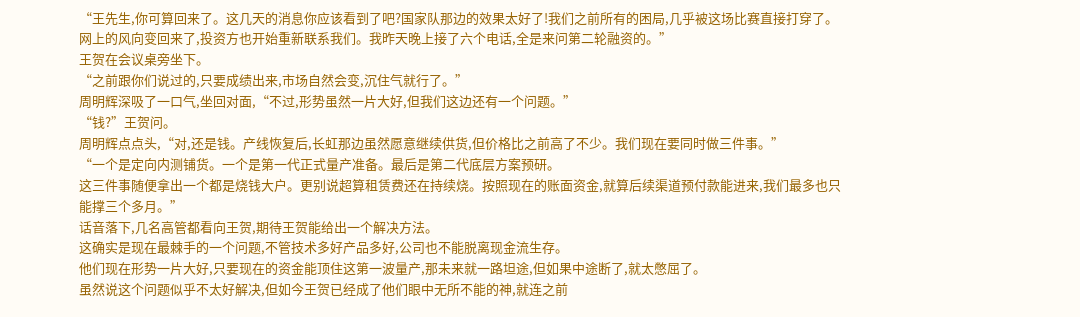“王先生,你可算回来了。这几天的消息你应该看到了吧?国家队那边的效果太好了!我们之前所有的困局,几乎被这场比赛直接打穿了。
网上的风向变回来了,投资方也开始重新联系我们。我昨天晚上接了六个电话,全是来问第二轮融资的。”
王贺在会议桌旁坐下。
“之前跟你们说过的,只要成绩出来,市场自然会变,沉住气就行了。”
周明辉深吸了一口气,坐回对面,“不过,形势虽然一片大好,但我们这边还有一个问题。”
“钱?”王贺问。
周明辉点点头,“对,还是钱。产线恢复后,长虹那边虽然愿意继续供货,但价格比之前高了不少。我们现在要同时做三件事。”
“一个是定向内测铺货。一个是第一代正式量产准备。最后是第二代底层方案预研。
这三件事随便拿出一个都是烧钱大户。更别说超算租赁费还在持续烧。按照现在的账面资金,就算后续渠道预付款能进来,我们最多也只能撑三个多月。”
话音落下,几名高管都看向王贺,期待王贺能给出一个解决方法。
这确实是现在最棘手的一个问题,不管技术多好产品多好,公司也不能脱离现金流生存。
他们现在形势一片大好,只要现在的资金能顶住这第一波量产,那未来就一路坦途,但如果中途断了,就太憋屈了。
虽然说这个问题似乎不太好解决,但如今王贺已经成了他们眼中无所不能的神,就连之前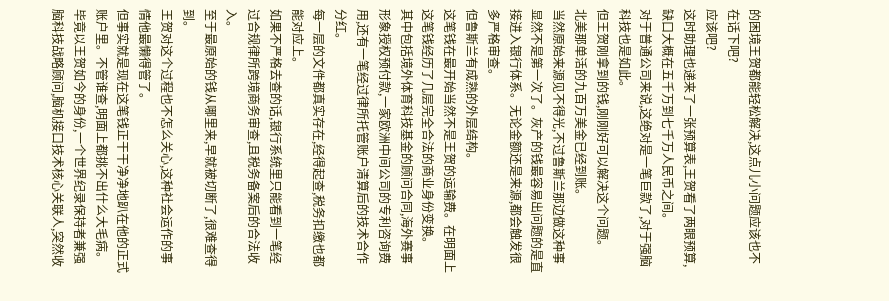的困境王贺都能轻松解决,这点儿小问题应该也不在话下吧?
应该吧?
这时助理也递来了一张预算表,王贺看了两眼预算,缺口大概在五千万到七千万人民币之间。
对于普通公司来说,这绝对是一笔巨款了,对于强脑科技也是如此。
但王贺刚拿到的钱,刚刚好可以解决这个问题。
北美那单活的九百万美金已经到账。
当然原始来源见不得光,不过鲁斯兰那边做这种事显然不是第一次了。灰产的钱最容易出问题的是直接进入银行体系。无论金额还是来源,都会触发很多严格审查。
但鲁斯兰有成熟的外层结构。
这笔钱在最开始当然不是王贺的运输费。在明面上这笔钱经历了几层完全合法的商业身份变换。
其中包括境外体育科技基金的顾问合同,海外赛事形象授权预付款,一家欧洲中间公司的专利咨询费用,还有一笔经过律所托管账户清算后的技术合作分红。
每一层的文件都真实存在,经得起查,税务扣缴也都能对应上。
如果不严格去查的话,银行系统里只能看到一笔经过合规律所跨境商务审查,且税务备案后的合法收入。
至于最原始的钱从哪里来,早就被切断了,很难查得到。
王贺对这个过程也不怎么关心,这种社会运作的事情他最懒得管了。
但事实就是现在这笔钱正干干净净地趴在他的正式账户里。不管谁查,明面上都挑不出什么大毛病。
毕竟以王贺如今的身份,一个世界纪录保持者兼强脑科技战略顾问,脑机接口技术核心关联人,突然收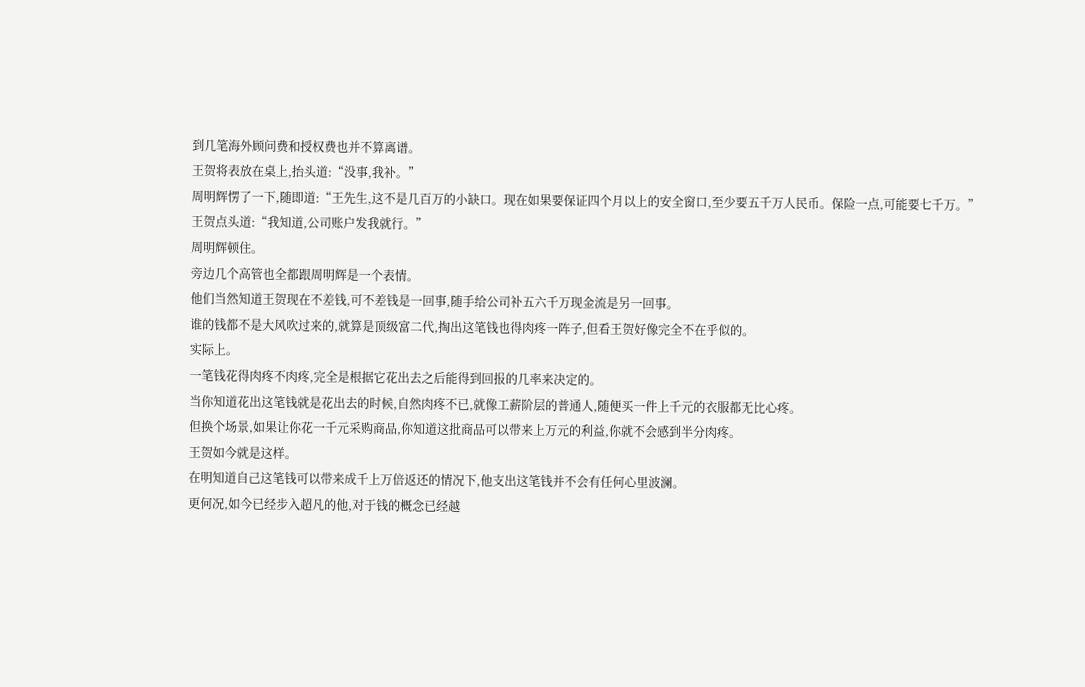到几笔海外顾问费和授权费也并不算离谱。
王贺将表放在桌上,抬头道:“没事,我补。”
周明辉愣了一下,随即道:“王先生,这不是几百万的小缺口。现在如果要保证四个月以上的安全窗口,至少要五千万人民币。保险一点,可能要七千万。”
王贺点头道:“我知道,公司账户发我就行。”
周明辉顿住。
旁边几个高管也全都跟周明辉是一个表情。
他们当然知道王贺现在不差钱,可不差钱是一回事,随手给公司补五六千万现金流是另一回事。
谁的钱都不是大风吹过来的,就算是顶级富二代,掏出这笔钱也得肉疼一阵子,但看王贺好像完全不在乎似的。
实际上。
一笔钱花得肉疼不肉疼,完全是根据它花出去之后能得到回报的几率来决定的。
当你知道花出这笔钱就是花出去的时候,自然肉疼不已,就像工薪阶层的普通人,随便买一件上千元的衣服都无比心疼。
但换个场景,如果让你花一千元采购商品,你知道这批商品可以带来上万元的利益,你就不会感到半分肉疼。
王贺如今就是这样。
在明知道自己这笔钱可以带来成千上万倍返还的情况下,他支出这笔钱并不会有任何心里波澜。
更何况,如今已经步入超凡的他,对于钱的概念已经越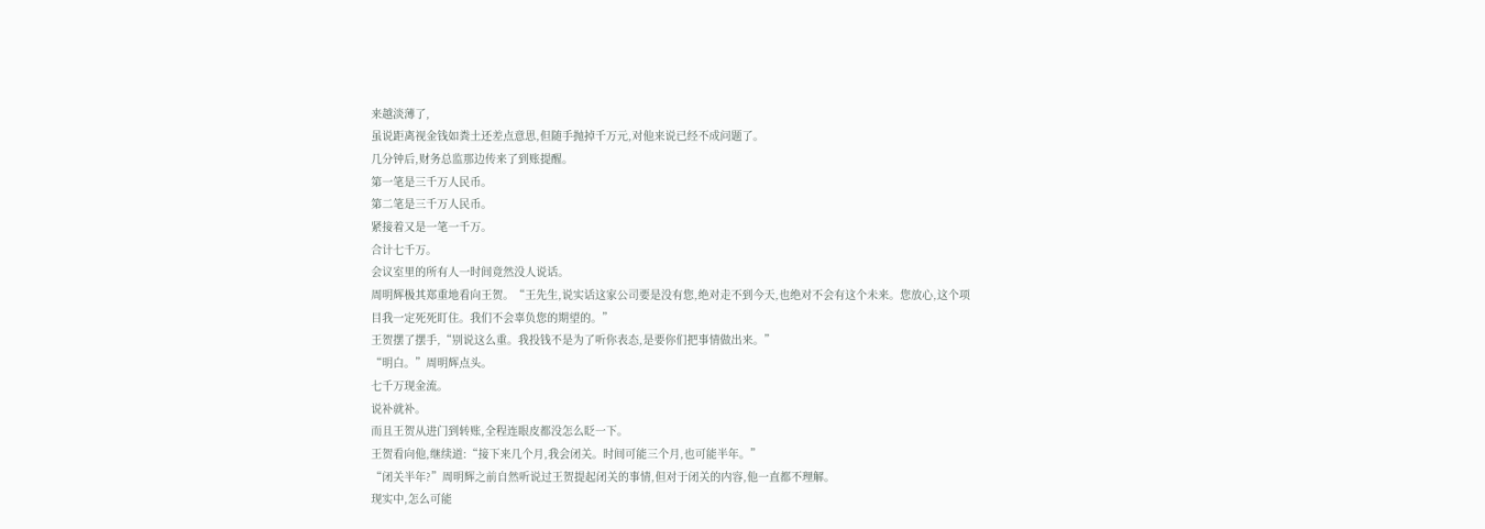来越淡薄了,
虽说距离视金钱如粪土还差点意思,但随手抛掉千万元,对他来说已经不成问题了。
几分钟后,财务总监那边传来了到账提醒。
第一笔是三千万人民币。
第二笔是三千万人民币。
紧接着又是一笔一千万。
合计七千万。
会议室里的所有人一时间竟然没人说话。
周明辉极其郑重地看向王贺。“王先生,说实话这家公司要是没有您,绝对走不到今天,也绝对不会有这个未来。您放心,这个项目我一定死死盯住。我们不会辜负您的期望的。”
王贺摆了摆手,“别说这么重。我投钱不是为了听你表态,是要你们把事情做出来。”
“明白。”周明辉点头。
七千万现金流。
说补就补。
而且王贺从进门到转账,全程连眼皮都没怎么眨一下。
王贺看向他,继续道:“接下来几个月,我会闭关。时间可能三个月,也可能半年。”
“闭关半年?”周明辉之前自然听说过王贺提起闭关的事情,但对于闭关的内容,他一直都不理解。
现实中,怎么可能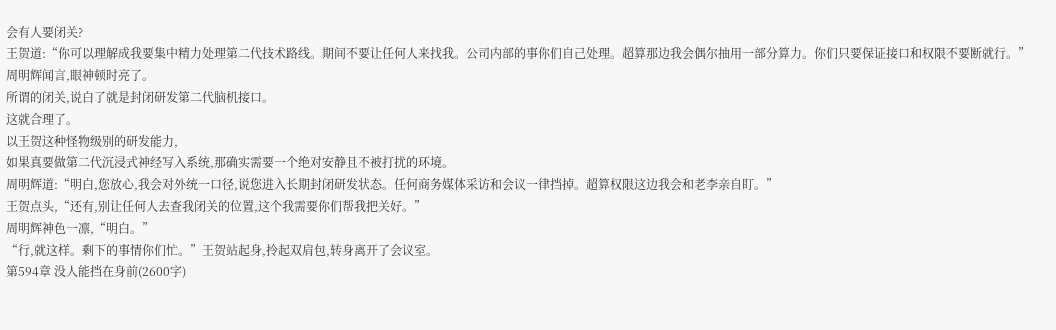会有人要闭关?
王贺道:“你可以理解成我要集中精力处理第二代技术路线。期间不要让任何人来找我。公司内部的事你们自己处理。超算那边我会偶尔抽用一部分算力。你们只要保证接口和权限不要断就行。”
周明辉闻言,眼神顿时亮了。
所谓的闭关,说白了就是封闭研发第二代脑机接口。
这就合理了。
以王贺这种怪物级别的研发能力,
如果真要做第二代沉浸式神经写入系统,那确实需要一个绝对安静且不被打扰的环境。
周明辉道:“明白,您放心,我会对外统一口径,说您进入长期封闭研发状态。任何商务媒体采访和会议一律挡掉。超算权限这边我会和老李亲自盯。”
王贺点头,“还有,别让任何人去查我闭关的位置,这个我需要你们帮我把关好。”
周明辉神色一凛,“明白。”
“行,就这样。剩下的事情你们忙。”王贺站起身,拎起双肩包,转身离开了会议室。
第594章 没人能挡在身前(2600字)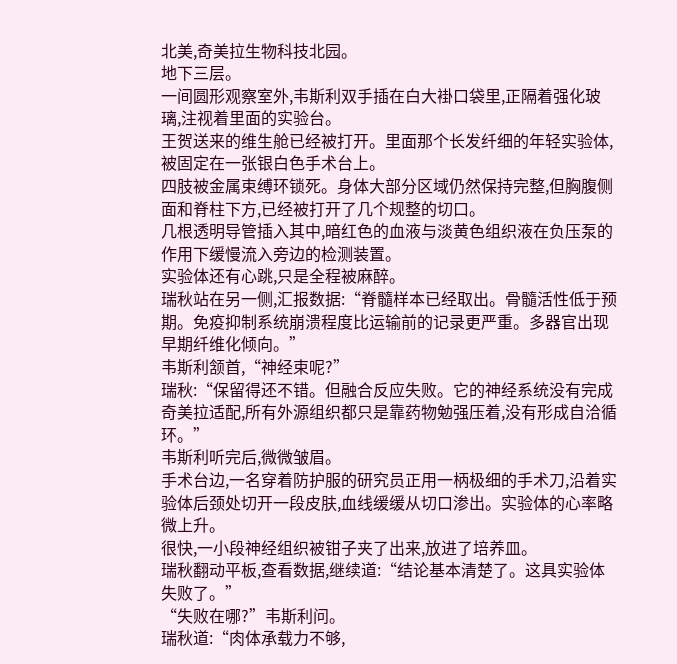北美,奇美拉生物科技北园。
地下三层。
一间圆形观察室外,韦斯利双手插在白大褂口袋里,正隔着强化玻璃,注视着里面的实验台。
王贺送来的维生舱已经被打开。里面那个长发纤细的年轻实验体,被固定在一张银白色手术台上。
四肢被金属束缚环锁死。身体大部分区域仍然保持完整,但胸腹侧面和脊柱下方,已经被打开了几个规整的切口。
几根透明导管插入其中,暗红色的血液与淡黄色组织液在负压泵的作用下缓慢流入旁边的检测装置。
实验体还有心跳,只是全程被麻醉。
瑞秋站在另一侧,汇报数据:“脊髓样本已经取出。骨髓活性低于预期。免疫抑制系统崩溃程度比运输前的记录更严重。多器官出现早期纤维化倾向。”
韦斯利颔首,“神经束呢?”
瑞秋:“保留得还不错。但融合反应失败。它的神经系统没有完成奇美拉适配,所有外源组织都只是靠药物勉强压着,没有形成自洽循环。”
韦斯利听完后,微微皱眉。
手术台边,一名穿着防护服的研究员正用一柄极细的手术刀,沿着实验体后颈处切开一段皮肤,血线缓缓从切口渗出。实验体的心率略微上升。
很快,一小段神经组织被钳子夹了出来,放进了培养皿。
瑞秋翻动平板,查看数据,继续道:“结论基本清楚了。这具实验体失败了。”
“失败在哪?”韦斯利问。
瑞秋道:“肉体承载力不够,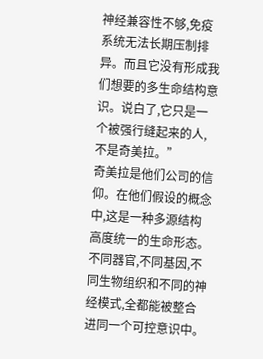神经兼容性不够,免疫系统无法长期压制排异。而且它没有形成我们想要的多生命结构意识。说白了,它只是一个被强行缝起来的人,不是奇美拉。”
奇美拉是他们公司的信仰。在他们假设的概念中,这是一种多源结构高度统一的生命形态。不同器官,不同基因,不同生物组织和不同的神经模式,全都能被整合进同一个可控意识中。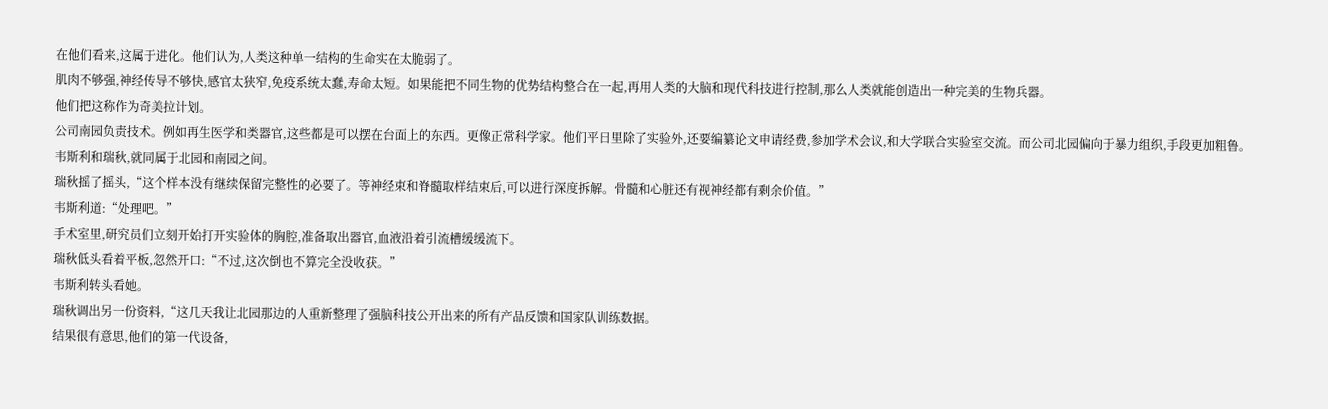在他们看来,这属于进化。他们认为,人类这种单一结构的生命实在太脆弱了。
肌肉不够强,神经传导不够快,感官太狭窄,免疫系统太蠢,寿命太短。如果能把不同生物的优势结构整合在一起,再用人类的大脑和现代科技进行控制,那么人类就能创造出一种完美的生物兵器。
他们把这称作为奇美拉计划。
公司南园负责技术。例如再生医学和类器官,这些都是可以摆在台面上的东西。更像正常科学家。他们平日里除了实验外,还要编纂论文申请经费,参加学术会议,和大学联合实验室交流。而公司北园偏向于暴力组织,手段更加粗鲁。
韦斯利和瑞秋,就同属于北园和南园之间。
瑞秋摇了摇头,“这个样本没有继续保留完整性的必要了。等神经束和脊髓取样结束后,可以进行深度拆解。骨髓和心脏还有视神经都有剩余价值。”
韦斯利道:“处理吧。”
手术室里,研究员们立刻开始打开实验体的胸腔,准备取出器官,血液沿着引流槽缓缓流下。
瑞秋低头看着平板,忽然开口:“不过,这次倒也不算完全没收获。”
韦斯利转头看她。
瑞秋调出另一份资料,“这几天我让北园那边的人重新整理了强脑科技公开出来的所有产品反馈和国家队训练数据。
结果很有意思,他们的第一代设备,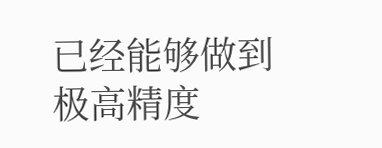已经能够做到极高精度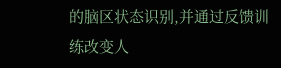的脑区状态识别,并通过反馈训练改变人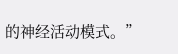的神经活动模式。”